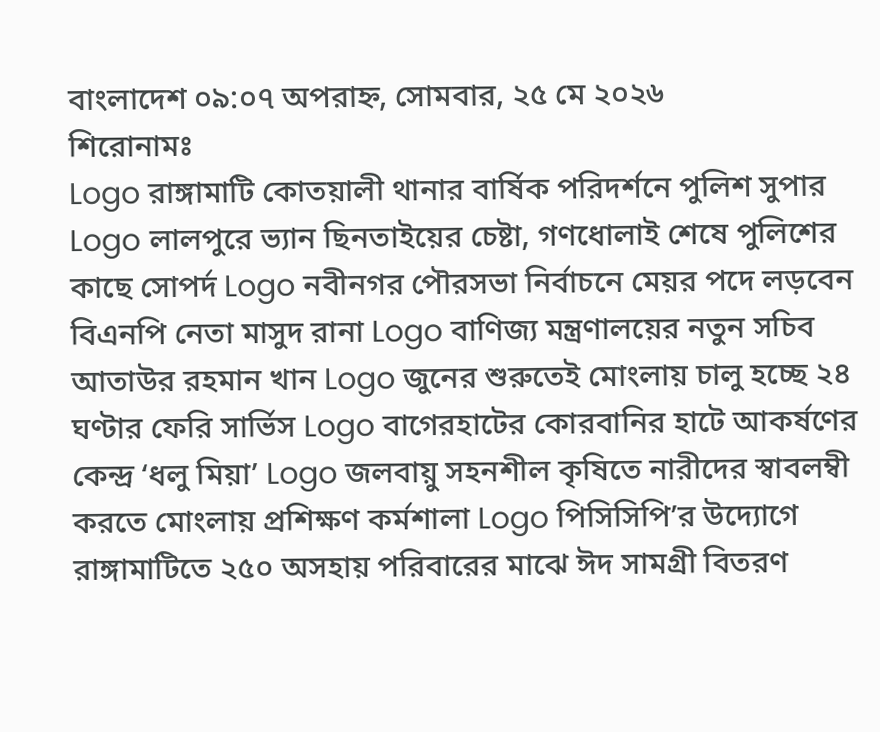বাংলাদেশ ০৯:০৭ অপরাহ্ন, সোমবার, ২৫ মে ২০২৬
শিরোনামঃ
Logo রাঙ্গামাটি কোতয়ালী থানার বার্ষিক পরিদর্শনে পুলিশ সুপার Logo লালপুরে ভ্যান ছিনতাইয়ের চেষ্টা, গণধোলাই শেষে পুলিশের কাছে সোপর্দ Logo নবীনগর পৌরসভা নির্বাচনে মেয়র পদে লড়বেন বিএনপি নেতা মাসুদ রানা Logo বাণিজ্য মন্ত্রণালয়ের নতুন সচিব আতাউর রহমান খান Logo জুনের শুরুতেই মোংলায় চালু হচ্ছে ২৪ ঘণ্টার ফেরি সার্ভিস Logo বাগেরহাটের কোরবানির হাটে আকর্ষণের কেন্দ্র ‘ধলু মিয়া’ Logo জলবায়ু সহনশীল কৃষিতে নারীদের স্বাবলম্বী করতে মোংলায় প্রশিক্ষণ কর্মশালা Logo পিসিসিপি’র উদ্যোগে রাঙ্গামাটিতে ২৫০ অসহায় পরিবারের মাঝে ঈদ সামগ্রী বিতরণ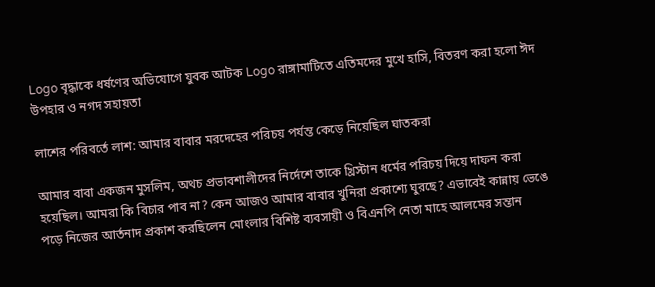Logo বৃদ্ধাকে ধর্ষণের অভিযোগে যুবক আটক Logo রাঙ্গামাটিতে এতিমদের মুখে হাসি, বিতরণ করা হলো ঈদ উপহার ও নগদ সহায়তা

লাশের পরিবর্তে লাশ: আমার বাবার মরদেহের পরিচয় পর্যন্ত কেড়ে নিয়েছিল ঘাতকরা

আমার বাবা একজন মুসলিম, অথচ প্রভাবশালীদের নির্দেশে তাকে খ্রিস্টান ধর্মের পরিচয় দিয়ে দাফন করা হয়েছিল। আমরা কি বিচার পাব না? কেন আজও আমার বাবার খুনিরা প্রকাশ্যে ঘুরছে? এভাবেই কান্নায় ভেঙে পড়ে নিজের আর্তনাদ প্রকাশ করছিলেন মোংলার বিশিষ্ট ব্যবসায়ী ও বিএনপি নেতা মাহে আলমের সন্তান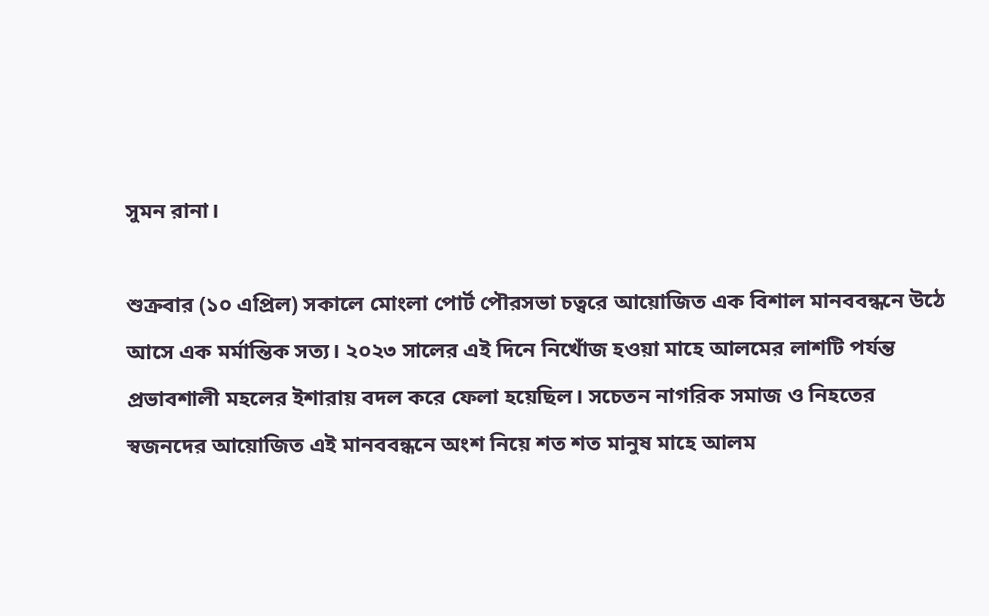সুমন রানা।

শুক্রবার (১০ এপ্রিল) সকালে মোংলা পোর্ট পৌরসভা চত্বরে আয়োজিত এক বিশাল মানববন্ধনে উঠে আসে এক মর্মান্তিক সত্য। ২০২৩ সালের এই দিনে নিখোঁজ হওয়া মাহে আলমের লাশটি পর্যন্ত প্রভাবশালী মহলের ইশারায় বদল করে ফেলা হয়েছিল। সচেতন নাগরিক সমাজ ও নিহতের স্বজনদের আয়োজিত এই মানববন্ধনে অংশ নিয়ে শত শত মানুষ মাহে আলম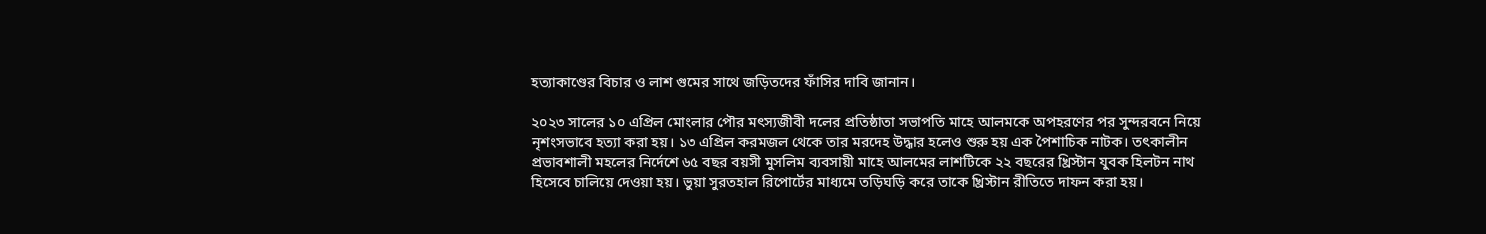হত্যাকাণ্ডের বিচার ও লাশ গুমের সাথে জড়িতদের ফাঁসির দাবি জানান।

২০২৩ সালের ১০ এপ্রিল মোংলার পৌর মৎস্যজীবী দলের প্রতিষ্ঠাতা সভাপতি মাহে আলমকে অপহরণের পর সুন্দরবনে নিয়ে নৃশংসভাবে হত্যা করা হয়। ১৩ এপ্রিল করমজল থেকে তার মরদেহ উদ্ধার হলেও শুরু হয় এক পৈশাচিক নাটক। তৎকালীন প্রভাবশালী মহলের নির্দেশে ৬৫ বছর বয়সী মুসলিম ব্যবসায়ী মাহে আলমের লাশটিকে ২২ বছরের খ্রিস্টান যুবক হিলটন নাথ হিসেবে চালিয়ে দেওয়া হয়। ভুয়া সুরতহাল রিপোর্টের মাধ্যমে তড়িঘড়ি করে তাকে খ্রিস্টান রীতিতে দাফন করা হয়।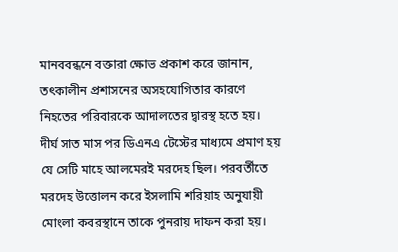মানববন্ধনে বক্তারা ক্ষোভ প্রকাশ করে জানান, তৎকালীন প্রশাসনের অসহযোগিতার কারণে নিহতের পরিবারকে আদালতের দ্বারস্থ হতে হয়। দীর্ঘ সাত মাস পর ডিএনএ টেস্টের মাধ্যমে প্রমাণ হয় যে সেটি মাহে আলমেরই মরদেহ ছিল। পরবর্তীতে মরদেহ উত্তোলন করে ইসলামি শরিয়াহ অনুযায়ী মোংলা কবরস্থানে তাকে পুনরায় দাফন করা হয়।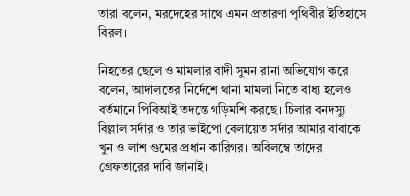তারা বলেন, মরদেহের সাথে এমন প্রতারণা পৃথিবীর ইতিহাসে বিরল।

নিহতের ছেলে ও মামলার বাদী সুমন রানা অভিযোগ করে বলেন, আদালতের নির্দেশে থানা মামলা নিতে বাধ্য হলেও বর্তমানে পিবিআই তদন্তে গড়িমশি করছে। চিলার বনদস্যু বিল্লাল সর্দার ও তার ভাইপো বেলায়েত সর্দার আমার বাবাকে খুন ও লাশ গুমের প্রধান কারিগর। অবিলম্বে তাদের গ্রেফতারের দাবি জানাই।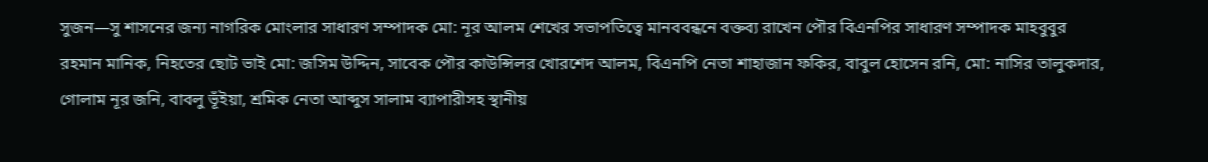সুজন—সু শাসনের জন্য নাগরিক মোংলার সাধারণ সম্পাদক মো: নূর আলম শেখের সভাপতিত্বে মানববন্ধনে বক্তব্য রাখেন পৌর বিএনপির সাধারণ সম্পাদক মাহবুবুর রহমান মানিক, নিহতের ছোট ভাই মো: জসিম উদ্দিন, সাবেক পৌর কাউন্সিলর খোরশেদ আলম, বিএনপি নেতা শাহাজান ফকির, বাবুল হোসেন রনি, মো: নাসির তালুকদার, গোলাম নূর জনি, বাবলু ভূঁইয়া, শ্রমিক নেতা আব্দুস সালাম ব্যাপারীসহ স্থানীয়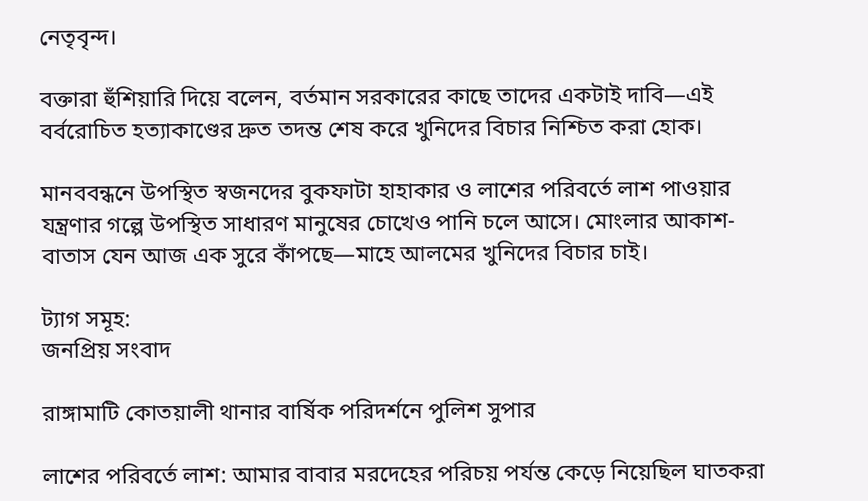নেতৃবৃন্দ।

বক্তারা হুঁশিয়ারি দিয়ে বলেন, বর্তমান সরকারের কাছে তাদের একটাই দাবি—এই বর্বরোচিত হত্যাকাণ্ডের দ্রুত তদন্ত শেষ করে খুনিদের বিচার নিশ্চিত করা হোক।

মানববন্ধনে উপস্থিত স্বজনদের বুকফাটা হাহাকার ও লাশের পরিবর্তে লাশ পাওয়ার যন্ত্রণার গল্পে উপস্থিত সাধারণ মানুষের চোখেও পানি চলে আসে। মোংলার আকাশ-বাতাস যেন আজ এক সুরে কাঁপছে—মাহে আলমের খুনিদের বিচার চাই।

ট্যাগ সমূহ:
জনপ্রিয় সংবাদ

রাঙ্গামাটি কোতয়ালী থানার বার্ষিক পরিদর্শনে পুলিশ সুপার

লাশের পরিবর্তে লাশ: আমার বাবার মরদেহের পরিচয় পর্যন্ত কেড়ে নিয়েছিল ঘাতকরা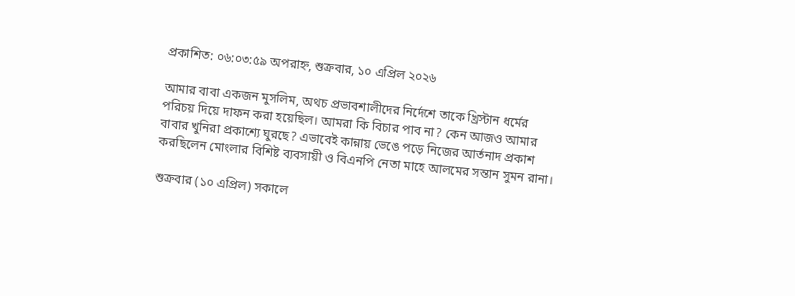প্রকাশিত: ০৬:০৩:৫৯ অপরাহ্ন, শুক্রবার, ১০ এপ্রিল ২০২৬

আমার বাবা একজন মুসলিম, অথচ প্রভাবশালীদের নির্দেশে তাকে খ্রিস্টান ধর্মের পরিচয় দিয়ে দাফন করা হয়েছিল। আমরা কি বিচার পাব না? কেন আজও আমার বাবার খুনিরা প্রকাশ্যে ঘুরছে? এভাবেই কান্নায় ভেঙে পড়ে নিজের আর্তনাদ প্রকাশ করছিলেন মোংলার বিশিষ্ট ব্যবসায়ী ও বিএনপি নেতা মাহে আলমের সন্তান সুমন রানা।

শুক্রবার (১০ এপ্রিল) সকালে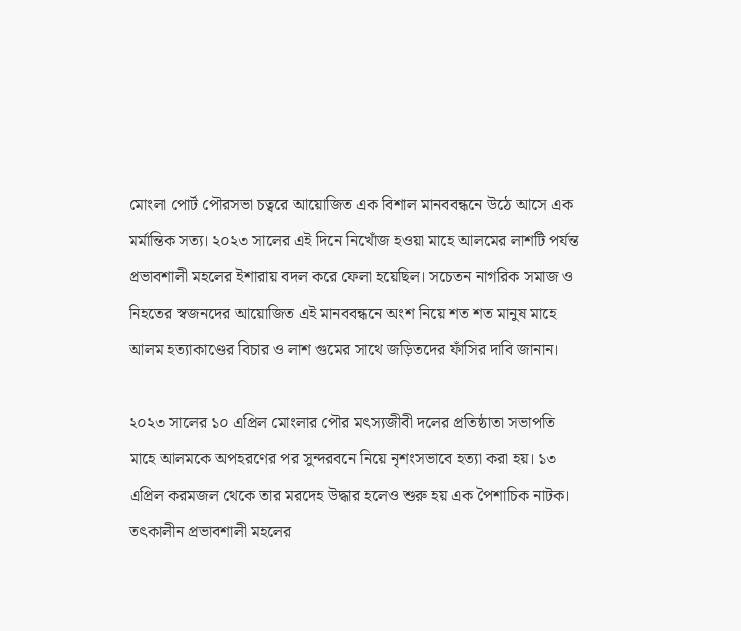মোংলা পোর্ট পৌরসভা চত্বরে আয়োজিত এক বিশাল মানববন্ধনে উঠে আসে এক মর্মান্তিক সত্য। ২০২৩ সালের এই দিনে নিখোঁজ হওয়া মাহে আলমের লাশটি পর্যন্ত প্রভাবশালী মহলের ইশারায় বদল করে ফেলা হয়েছিল। সচেতন নাগরিক সমাজ ও নিহতের স্বজনদের আয়োজিত এই মানববন্ধনে অংশ নিয়ে শত শত মানুষ মাহে আলম হত্যাকাণ্ডের বিচার ও লাশ গুমের সাথে জড়িতদের ফাঁসির দাবি জানান।

২০২৩ সালের ১০ এপ্রিল মোংলার পৌর মৎস্যজীবী দলের প্রতিষ্ঠাতা সভাপতি মাহে আলমকে অপহরণের পর সুন্দরবনে নিয়ে নৃশংসভাবে হত্যা করা হয়। ১৩ এপ্রিল করমজল থেকে তার মরদেহ উদ্ধার হলেও শুরু হয় এক পৈশাচিক নাটক। তৎকালীন প্রভাবশালী মহলের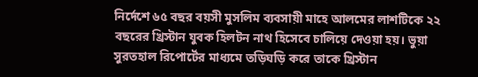নির্দেশে ৬৫ বছর বয়সী মুসলিম ব্যবসায়ী মাহে আলমের লাশটিকে ২২ বছরের খ্রিস্টান যুবক হিলটন নাথ হিসেবে চালিয়ে দেওয়া হয়। ভুয়া সুরতহাল রিপোর্টের মাধ্যমে তড়িঘড়ি করে তাকে খ্রিস্টান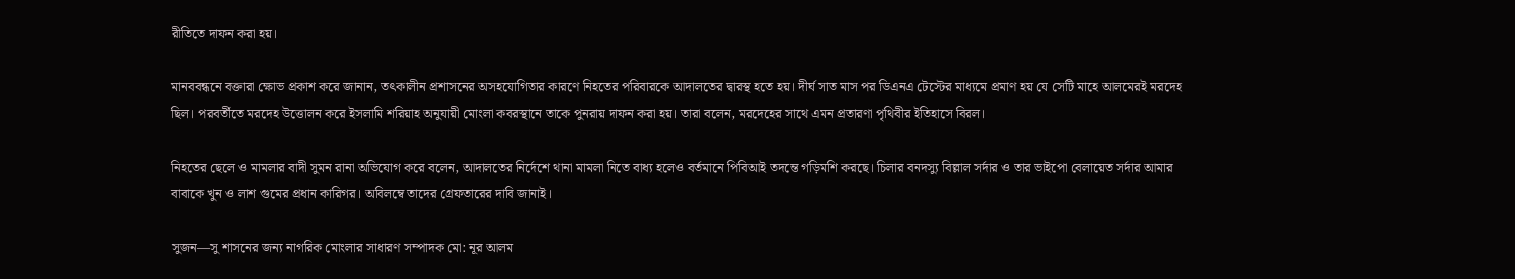রীতিতে দাফন করা হয়।

মানববন্ধনে বক্তারা ক্ষোভ প্রকাশ করে জানান, তৎকালীন প্রশাসনের অসহযোগিতার কারণে নিহতের পরিবারকে আদালতের দ্বারস্থ হতে হয়। দীর্ঘ সাত মাস পর ডিএনএ টেস্টের মাধ্যমে প্রমাণ হয় যে সেটি মাহে আলমেরই মরদেহ ছিল। পরবর্তীতে মরদেহ উত্তোলন করে ইসলামি শরিয়াহ অনুযায়ী মোংলা কবরস্থানে তাকে পুনরায় দাফন করা হয়। তারা বলেন, মরদেহের সাথে এমন প্রতারণা পৃথিবীর ইতিহাসে বিরল।

নিহতের ছেলে ও মামলার বাদী সুমন রানা অভিযোগ করে বলেন, আদালতের নির্দেশে থানা মামলা নিতে বাধ্য হলেও বর্তমানে পিবিআই তদন্তে গড়িমশি করছে। চিলার বনদস্যু বিল্লাল সর্দার ও তার ভাইপো বেলায়েত সর্দার আমার বাবাকে খুন ও লাশ গুমের প্রধান কারিগর। অবিলম্বে তাদের গ্রেফতারের দাবি জানাই।

সুজন—সু শাসনের জন্য নাগরিক মোংলার সাধারণ সম্পাদক মো: নূর আলম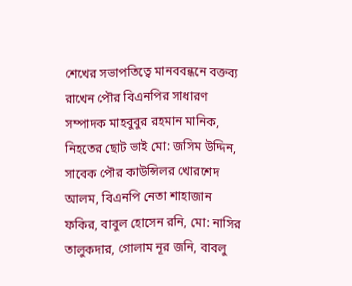শেখের সভাপতিত্বে মানববন্ধনে বক্তব্য রাখেন পৌর বিএনপির সাধারণ সম্পাদক মাহবুবুর রহমান মানিক, নিহতের ছোট ভাই মো: জসিম উদ্দিন, সাবেক পৌর কাউন্সিলর খোরশেদ আলম, বিএনপি নেতা শাহাজান ফকির, বাবুল হোসেন রনি, মো: নাসির তালুকদার, গোলাম নূর জনি, বাবলু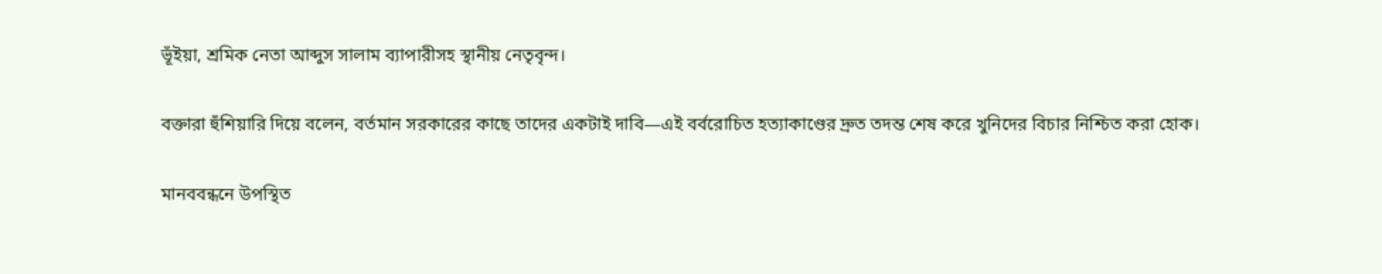ভূঁইয়া, শ্রমিক নেতা আব্দুস সালাম ব্যাপারীসহ স্থানীয় নেতৃবৃন্দ।

বক্তারা হুঁশিয়ারি দিয়ে বলেন, বর্তমান সরকারের কাছে তাদের একটাই দাবি—এই বর্বরোচিত হত্যাকাণ্ডের দ্রুত তদন্ত শেষ করে খুনিদের বিচার নিশ্চিত করা হোক।

মানববন্ধনে উপস্থিত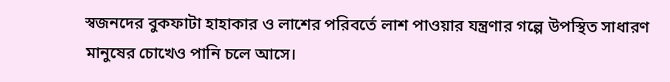স্বজনদের বুকফাটা হাহাকার ও লাশের পরিবর্তে লাশ পাওয়ার যন্ত্রণার গল্পে উপস্থিত সাধারণ মানুষের চোখেও পানি চলে আসে।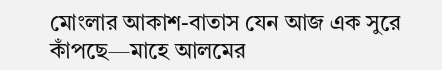মোংলার আকাশ-বাতাস যেন আজ এক সুরে কাঁপছে—মাহে আলমের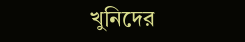খুনিদের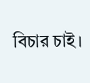বিচার চাই।